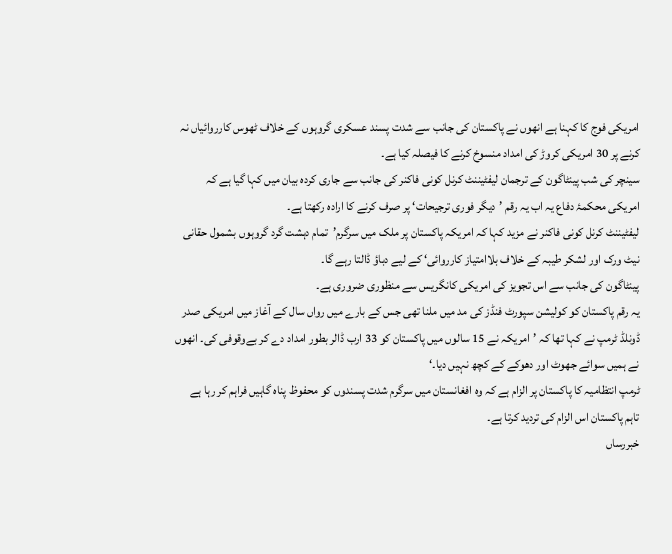امریکی فوج کا کہنا ہے انھوں نے پاکستان کی جانب سے شدت پسند عسکری گروہوں کے خلاف ٹھوس کارروائیاں نہ کرنے پر 30 امریکی کروڑ کی امداد منسوخ کرنے کا فیصلہ کیا ہے۔
سینچر کی شب پینٹاگون کے ترجمان لیفٹیننٹ کرنل کونی فاکنر کی جانب سے جاری کردہ بیان میں کہا گیا ہے کہ امریکی محکمۂ دفاع یہ اب یہ رقم ’دیگر فوری ترجیحات‘ پر صرف کرنے کا ارادہ رکھتا ہے۔
لیفٹیننٹ کرنل کونی فاکنر نے مزید کہا کہ امریکہ پاکستان پر ملک میں سرگرم’تمام دہشت گرد گروہوں بشمول حقانی نیٹ ورک اور لشکر طیبہ کے خلاف بلاامتیاز کارروائی‘ کے لیے دباؤ ڈالتا رہے گا۔
پینٹاگون کی جانب سے اس تجویز کی امریکی کانگریس سے منظوری ضروری ہے۔
یہ رقم پاکستان کو کولیشن سپورٹ فنڈز کی مد میں ملنا تھی جس کے بارے میں رواں سال کے آغاز میں امریکی صدر ڈونلڈ ٹرمپ نے کہا تھا کہ ’امریکہ نے 15 سالوں میں پاکستان کو 33 ارب ڈالر بطور امداد دے کر بےوقوفی کی۔ انھوں نے ہمیں سوائے جھوٹ اور دھوکے کے کچھ نہیں دیا۔‘
ٹرمپ انتظامیہ کا پاکستان پر الزام ہے کہ وہ افغانستان میں سرگرم شدت پسندوں کو محفوظ پناہ گاہیں فراہم کر رہا ہے تاہم پاکستان اس الزام کی تردید کرتا ہے۔
خبررساں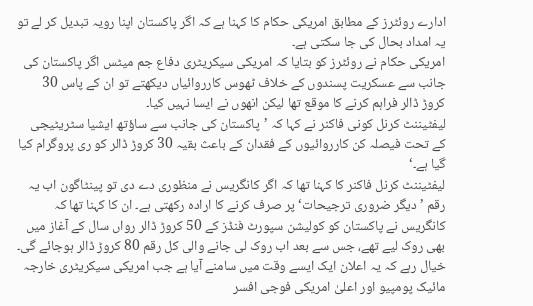ادارے روئٹرز کے مطابق امریکی حکام کا کہنا ہے کہ اگر پاکستان اپنا رویہ تبدیل کر لے تو یہ امداد بحال کی جا سکتی ہے۔
امریکی حکام نے روئٹرز کو بتایا کہ امریکی سیکریٹری دفاع جم میٹس اگر پاکستان کی جانب سے عسکریت پسندوں کے خلاف ٹھوس کارروائیاں دیکھتے تو ان کے پاس 30 کروڑ ڈالر فراہم کرنے کا موقع تھا لیکن انھوں نے ایسا نہیں کیا۔
لیفٹیننٹ کرنل کونی فاکنر نے کہا کہ ’پاکستان کی جانب سے ساؤتھ ایشیا سٹریٹیجی کے تحت فیصلہ کن کارروائیوں کے فقدان کے باعث بقیہ 30 کروڑ ڈالر کو ری پروگرام کیا گیا ہے۔‘
لیفٹیننٹ کرنل فاکنر کا کہنا تھا کہ اگر کانگریس نے منظوری دے دی تو پینٹاگون اب یہ رقم ’دیگر ضروری ترجیحات‘ پر صرف کرنے کا ارادہ رکھتی ہے۔ ان کا کہنا تھا کہ کانگریس نے پاکستان کو کولیشن سپورٹ فنڈز کے 50 کروڑ ڈالر رواں سال کے آغاز میں بھی روک لیے تھے، جس سے بعد اب روک لی جانے والی کل رقم 80 کروڑ ڈالر ہوجائے گی۔
خیال رہے کہ یہ اعلان ایک ایسے وقت میں سامنے آیا ہے جب امریکی سیکریٹری خارجہ مائیک پومپیو اور اعلیٰ امریکی فوجی افسر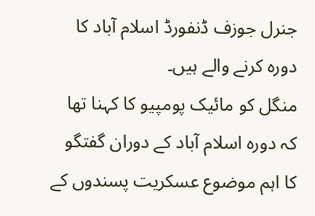جنرل جوزف ڈنفورڈ اسلام آباد کا دورہ کرنے والے ہیں۔
منگل کو مائیک پومپیو کا کہنا تھا کہ دورہ اسلام آباد کے دوران گفتگو کا اہم موضوع عسکریت پسندوں کے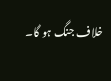خلاف جنگ ہو گا۔